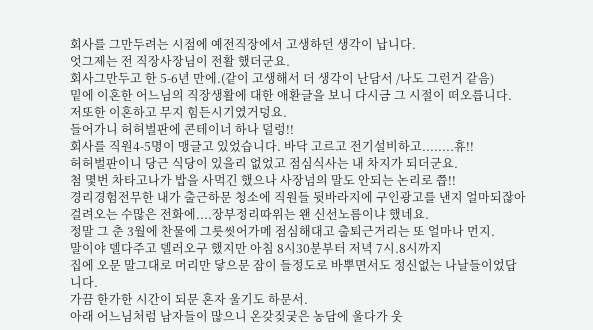회사를 그만두려는 시점에 예전직장에서 고생하던 생각이 납니다.
엇그제는 전 직장사장님이 전활 했더군요.
회사그만두고 한 5-6년 만에.(같이 고생해서 더 생각이 난담서 /나도 그런거 같음)
밑에 이혼한 어느님의 직장생활에 대한 애환글을 보니 다시금 그 시절이 떠오릅니다.
저또한 이혼하고 무지 힘든시기였거덩요.
들어가니 허허벌판에 콘테이너 하나 덜렁!!
회사를 직원4-5명이 맹글고 있었습니다. 바닥 고르고 전기설비하고........휴!!
허허벌판이니 당근 식당이 있을리 없었고 점심식사는 내 차지가 되더군요.
첨 몇번 차타고나가 밥을 사먹긴 했으나 사장넘의 말도 안되는 논리로 쯥!!
경리경험전무한 내가 출근하문 청소에 직원들 뒷바라지에 구인광고를 낸지 얼마되잖아 걸려오는 수많은 전화에....장부정리따위는 왠 신선노름이냐 했네요.
정말 그 춘 3월에 찬물에 그릇씻어가메 점심해대고 출퇴근거리는 또 얼마나 먼지.
말이야 델다주고 델러오구 했지만 아침 8시30분부터 저녁 7시.8시까지
집에 오문 말그대로 머리만 닿으문 잠이 들정도로 바뿌면서도 정신없는 나날들이었답니다.
가끔 한가한 시간이 되문 혼자 울기도 하문서.
아래 어느님처럼 남자들이 많으니 온갖짖궂은 농담에 울다가 웃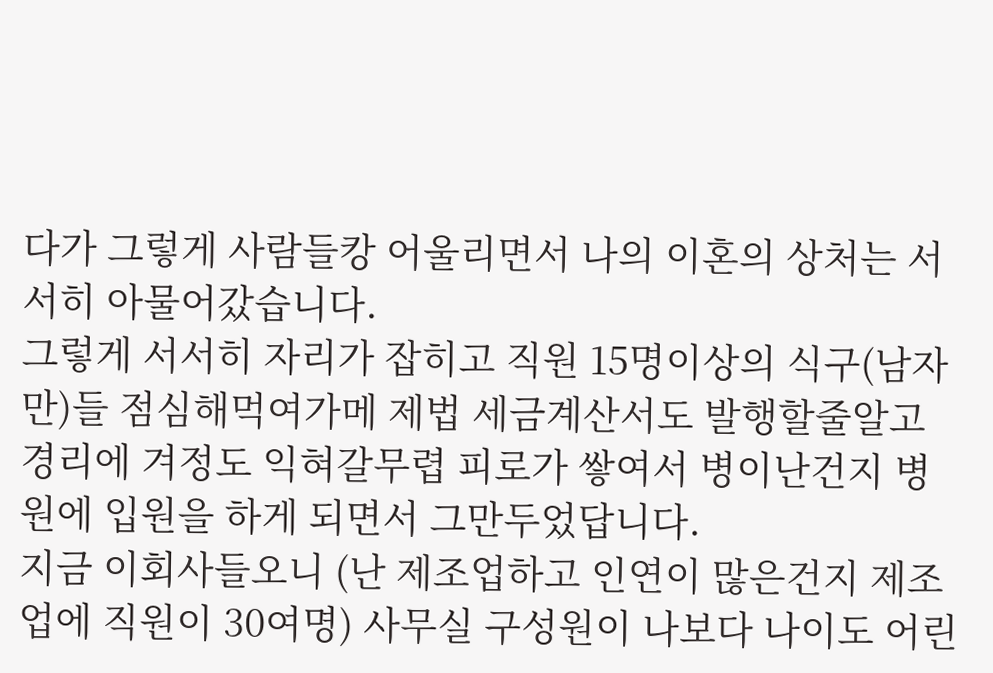다가 그렇게 사람들캉 어울리면서 나의 이혼의 상처는 서서히 아물어갔습니다.
그렇게 서서히 자리가 잡히고 직원 15명이상의 식구(남자만)들 점심해먹여가메 제법 세금계산서도 발행할줄알고 경리에 겨정도 익혀갈무렵 피로가 쌓여서 병이난건지 병원에 입원을 하게 되면서 그만두었답니다.
지금 이회사들오니 (난 제조업하고 인연이 많은건지 제조업에 직원이 30여명) 사무실 구성원이 나보다 나이도 어린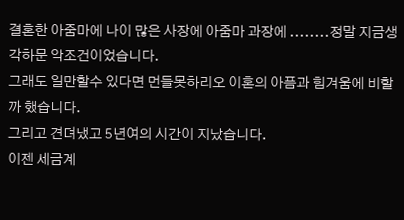결혼한 아줌마에 나이 많은 사장에 아줌마 과장에 ........정말 지금생각하문 악조건이었습니다.
그래도 일만할수 있다면 먼들못하리오 이혼의 아픔과 힘겨움에 비할까 했습니다.
그리고 견뎌냈고 5년여의 시간이 지났습니다.
이젠 세금계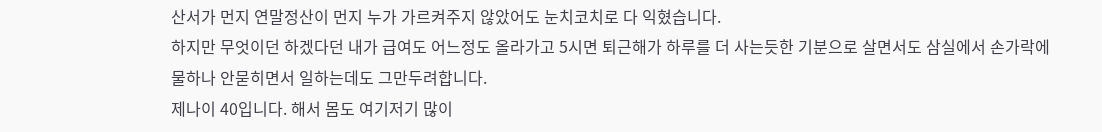산서가 먼지 연말정산이 먼지 누가 가르켜주지 않았어도 눈치코치로 다 익혔습니다.
하지만 무엇이던 하겠다던 내가 급여도 어느정도 올라가고 5시면 퇴근해가 하루를 더 사는듯한 기분으로 살면서도 삼실에서 손가락에 물하나 안묻히면서 일하는데도 그만두려합니다.
제나이 40입니다. 해서 몸도 여기저기 많이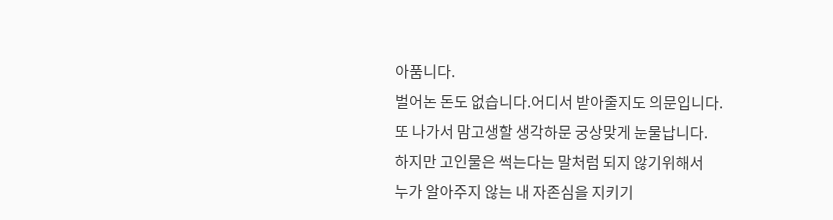아품니다.
벌어논 돈도 없습니다.어디서 받아줄지도 의문입니다.
또 나가서 맘고생할 생각하문 궁상맞게 눈물납니다.
하지만 고인물은 썩는다는 말처럼 되지 않기위해서
누가 알아주지 않는 내 자존심을 지키기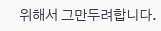위해서 그만두려합니다.